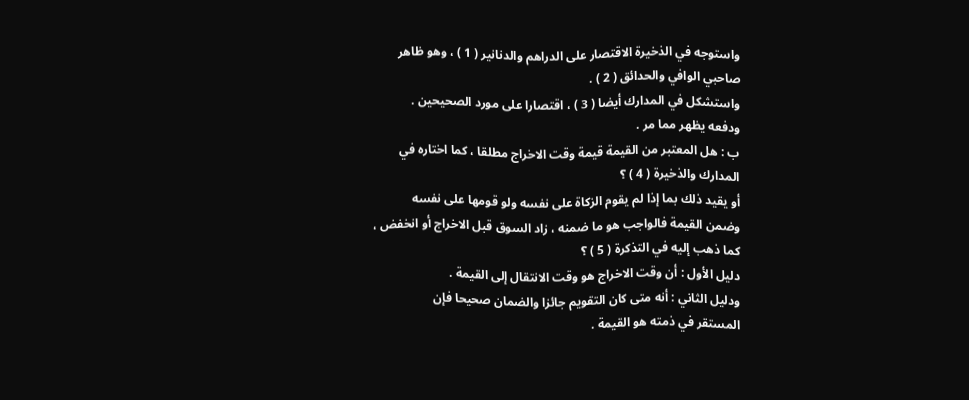واستوجه في الذخيرة الاقتصار على الدراهم والدنانير ( 1 ) ، وهو ظاهر
صاحبي الوافي والحدائق ( 2 ) .
واستشكل في المدارك أيضا ( 3 ) ، اقتصارا على مورد الصحيحين .
ودفعه يظهر مما مر .
ب : هل المعتبر من القيمة قيمة وقت الاخراج مطلقا ، كما اختاره في
المدارك والذخيرة ( 4 ) ؟
أو يقيد ذلك بما إذا لم يقوم الزكاة على نفسه ولو قومها على نفسه
وضمن القيمة فالواجب هو ما ضمنه ، زاد السوق قبل الاخراج أو انخفض ،
كما ذهب إليه في التذكرة ( 5 ) ؟
دليل الأول : أن وقت الاخراج هو وقت الانتقال إلى القيمة .
ودليل الثاني : أنه متى كان التقويم جائزا والضمان صحيحا فإن
المستقر في ذمته هو القيمة .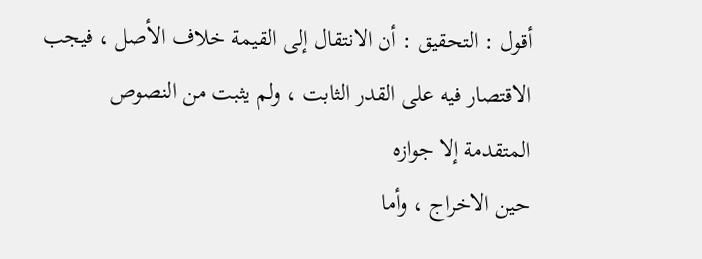أقول : التحقيق : أن الانتقال إلى القيمة خلاف الأصل ، فيجب
الاقتصار فيه على القدر الثابت ، ولم يثبت من النصوص المتقدمة إلا جوازه
حين الاخراج ، وأما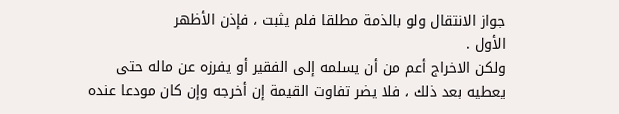جواز الانتقال ولو بالذمة مطلقا فلم يثبت ، فإذن الأظهر
الأول .
ولكن الاخراج أعم من أن يسلمه إلى الفقير أو يفرزه عن ماله حتى
يعطيه بعد ذلك ، فلا يضر تفاوت القيمة إن أخرجه وإن كان مودعا عنده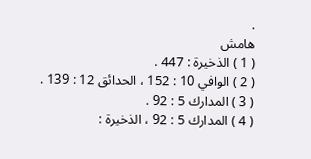.
هامش
( 1 ) الذخيرة : 447 .
( 2 ) الوافي 10 : 152 ، الحدائق 12 : 139 .
( 3 ) المدارك 5 : 92 .
( 4 ) المدارك 5 : 92 ، الذخيرة :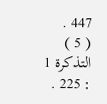447 .
( 5 ) التذكرة 1 : 225 .